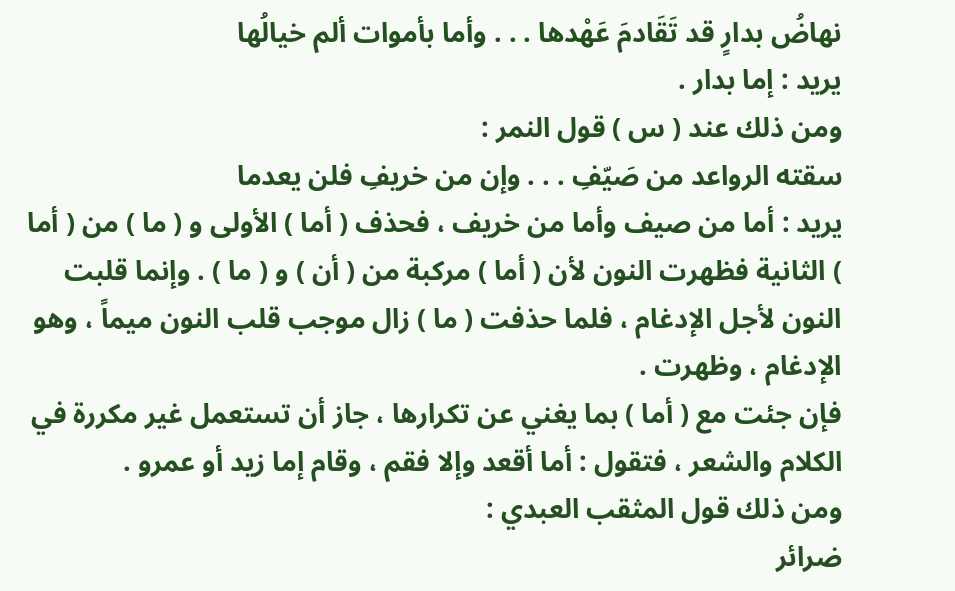نهاضُ بدارٍ قد تَقَادمَ عَهْدها . . . وأما بأموات ألم خيالُها
يريد : إما بدار .
ومن ذلك عند ( س ) قول النمر :
سقته الرواعد من صَيّفِ . . . وإن من خريفِ فلن يعدما
يريد : أما من صيف وأما من خريف ، فحذف ( أما ) الأولى و ( ما ) من ( أما ) الثانية فظهرت النون لأن ( أما ) مركبة من ( أن ) و ( ما ) . وإنما قلبت النون لأجل الإدغام ، فلما حذفت ( ما ) زال موجب قلب النون ميماً ، وهو الإدغام ، وظهرت .
فإن جئت مع ( أما ) بما يغني عن تكرارها ، جاز أن تستعمل غير مكررة في الكلام والشعر ، فتقول : أما أقعد وإلا فقم ، وقام إما زيد أو عمرو .
ومن ذلك قول المثقب العبدي :
ضرائر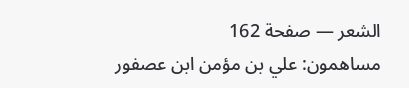الشعر — صفحة 162
مساهمون: علي بن مؤمن ابن عصفور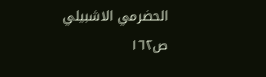الحضرمي الاشبيلي
ص١٦٢